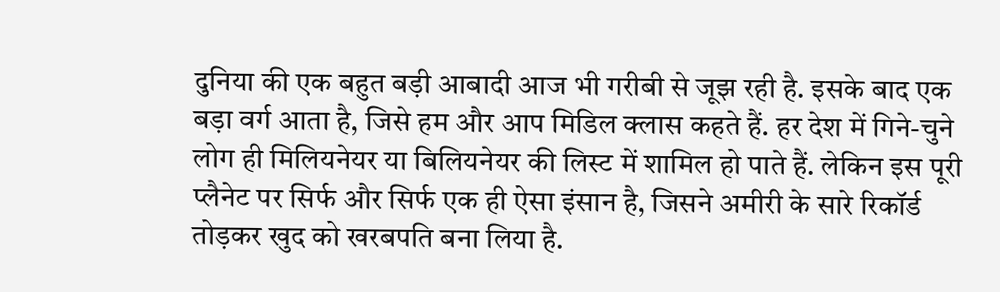दुनिया की एक बहुत बड़ी आबादी आज भी गरीबी से जूझ रही है. इसके बाद एक बड़ा वर्ग आता है, जिसे हम और आप मिडिल क्लास कहते हैं. हर देश में गिने-चुने लोग ही मिलियनेयर या बिलियनेयर की लिस्ट में शामिल हो पाते हैं. लेकिन इस पूरी प्लैनेट पर सिर्फ और सिर्फ एक ही ऐसा इंसान है, जिसने अमीरी के सारे रिकॉर्ड तोड़कर खुद को खरबपति बना लिया है.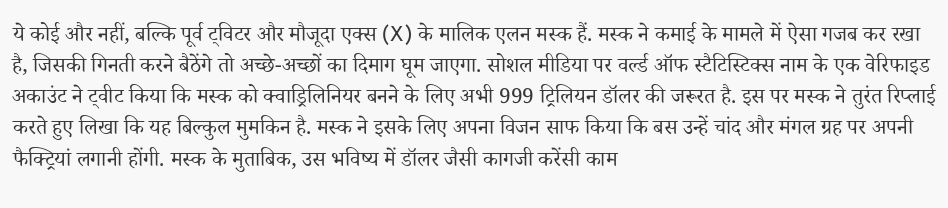ये कोई और नहीं, बल्कि पूर्व ट्विटर और मौजूदा एक्स (X) के मालिक एलन मस्क हैं. मस्क ने कमाई के मामले में ऐसा गजब कर रखा है, जिसकी गिनती करने बैठेंगे तो अच्छे-अच्छों का दिमाग घूम जाएगा. सोशल मीडिया पर वर्ल्ड ऑफ स्टैटिस्टिक्स नाम के एक वेरिफाइड अकाउंट ने ट्वीट किया कि मस्क को क्वाड्रिलिनियर बनने के लिए अभी 999 ट्रिलियन डॉलर की जरूरत है. इस पर मस्क ने तुरंत रिप्लाई करते हुए लिखा कि यह बिल्कुल मुमकिन है. मस्क ने इसके लिए अपना विजन साफ किया कि बस उन्हें चांद और मंगल ग्रह पर अपनी फैक्ट्रियां लगानी होंगी. मस्क के मुताबिक, उस भविष्य में डॉलर जैसी कागजी करेंसी काम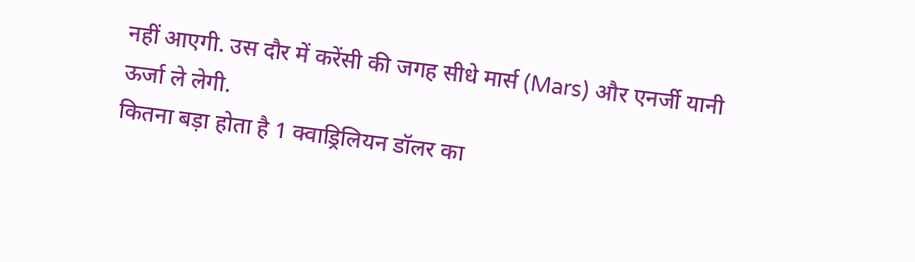नहीं आएगी. उस दौर में करेंसी की जगह सीधे मार्स (Mars) और एनर्जी यानी ऊर्जा ले लेगी.
कितना बड़ा होता है 1 क्वाड्रिलियन डॉलर का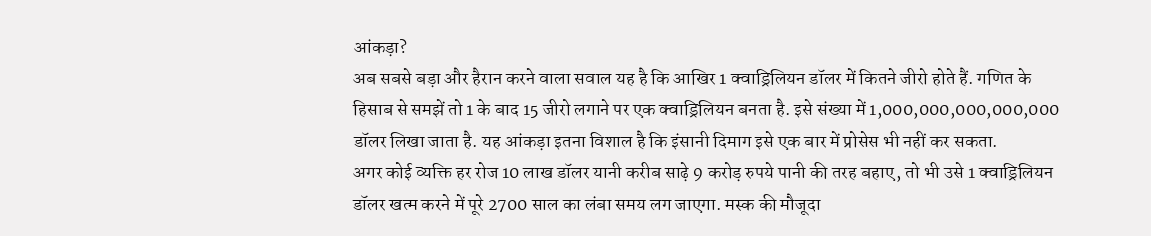आंकड़ा?
अब सबसे बड़ा और हैरान करने वाला सवाल यह है कि आखिर 1 क्वाड्रिलियन डॉलर में कितने जीरो होते हैं. गणित के हिसाब से समझें तो 1 के बाद 15 जीरो लगाने पर एक क्वाड्रिलियन बनता है. इसे संख्या में 1,000,000,000,000,000 डॉलर लिखा जाता है. यह आंकड़ा इतना विशाल है कि इंसानी दिमाग इसे एक बार में प्रोसेस भी नहीं कर सकता.
अगर कोई व्यक्ति हर रोज 10 लाख डॉलर यानी करीब साढ़े 9 करोड़ रुपये पानी की तरह बहाए, तो भी उसे 1 क्वाड्रिलियन डॉलर खत्म करने में पूरे 2700 साल का लंबा समय लग जाएगा. मस्क की मौजूदा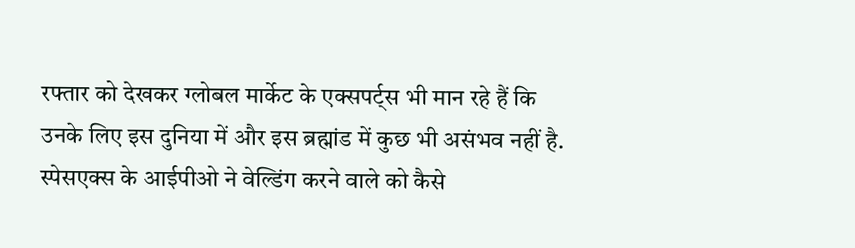रफ्तार को देखकर ग्लोबल मार्केट के एक्सपर्ट्स भी मान रहे हैं कि उनके लिए इस दुनिया में और इस ब्रह्मांड में कुछ भी असंभव नहीं है.
स्पेसएक्स के आईपीओ ने वेल्डिंग करने वाले को कैसे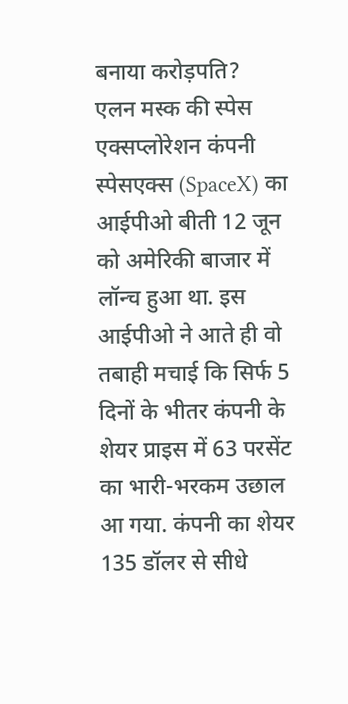बनाया करोड़पति?
एलन मस्क की स्पेस एक्सप्लोरेशन कंपनी स्पेसएक्स (SpaceX) का आईपीओ बीती 12 जून को अमेरिकी बाजार में लॉन्च हुआ था. इस आईपीओ ने आते ही वो तबाही मचाई कि सिर्फ 5 दिनों के भीतर कंपनी के शेयर प्राइस में 63 परसेंट का भारी-भरकम उछाल आ गया. कंपनी का शेयर 135 डॉलर से सीधे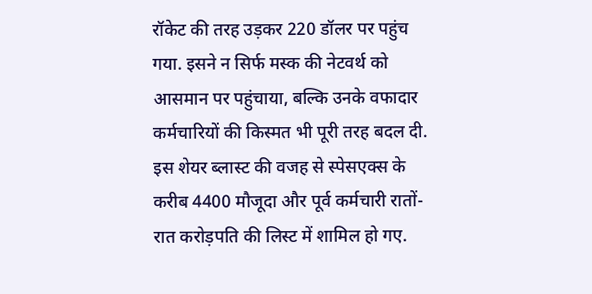रॉकेट की तरह उड़कर 220 डॉलर पर पहुंच गया. इसने न सिर्फ मस्क की नेटवर्थ को आसमान पर पहुंचाया, बल्कि उनके वफादार कर्मचारियों की किस्मत भी पूरी तरह बदल दी.
इस शेयर ब्लास्ट की वजह से स्पेसएक्स के करीब 4400 मौजूदा और पूर्व कर्मचारी रातों-रात करोड़पति की लिस्ट में शामिल हो गए.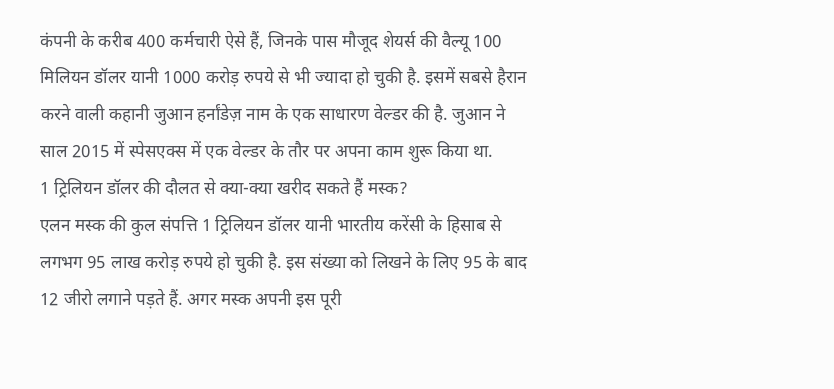कंपनी के करीब 400 कर्मचारी ऐसे हैं, जिनके पास मौजूद शेयर्स की वैल्यू 100 मिलियन डॉलर यानी 1000 करोड़ रुपये से भी ज्यादा हो चुकी है. इसमें सबसे हैरान करने वाली कहानी जुआन हर्नांडेज़ नाम के एक साधारण वेल्डर की है. जुआन ने साल 2015 में स्पेसएक्स में एक वेल्डर के तौर पर अपना काम शुरू किया था.
1 ट्रिलियन डॉलर की दौलत से क्या-क्या खरीद सकते हैं मस्क?
एलन मस्क की कुल संपत्ति 1 ट्रिलियन डॉलर यानी भारतीय करेंसी के हिसाब से लगभग 95 लाख करोड़ रुपये हो चुकी है. इस संख्या को लिखने के लिए 95 के बाद 12 जीरो लगाने पड़ते हैं. अगर मस्क अपनी इस पूरी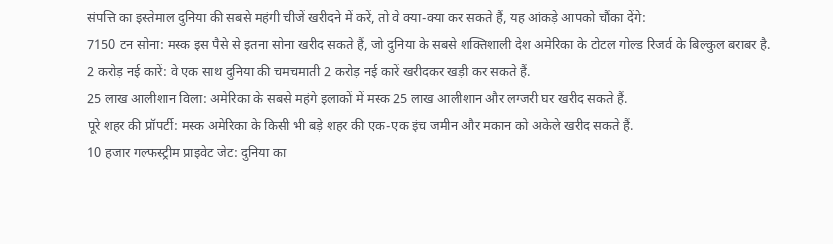संपत्ति का इस्तेमाल दुनिया की सबसे महंगी चीजें खरीदने में करें, तो वे क्या-क्या कर सकते हैं, यह आंकड़े आपको चौंका देंगे:
7150 टन सोना: मस्क इस पैसे से इतना सोना खरीद सकते हैं, जो दुनिया के सबसे शक्तिशाली देश अमेरिका के टोटल गोल्ड रिजर्व के बिल्कुल बराबर है.
2 करोड़ नई कारें: वे एक साथ दुनिया की चमचमाती 2 करोड़ नई कारें खरीदकर खड़ी कर सकते हैं.
25 लाख आलीशान विला: अमेरिका के सबसे महंगे इलाकों में मस्क 25 लाख आलीशान और लग्जरी घर खरीद सकते हैं.
पूरे शहर की प्रॉपर्टी: मस्क अमेरिका के किसी भी बड़े शहर की एक-एक इंच जमीन और मकान को अकेले खरीद सकते हैं.
10 हजार गल्फस्ट्रीम प्राइवेट जेट: दुनिया का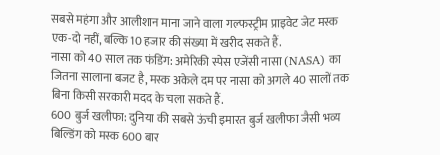सबसे महंगा और आलीशान माना जाने वाला गल्फस्ट्रीम प्राइवेट जेट मस्क एक-दो नहीं, बल्कि 10 हजार की संख्या में खरीद सकते हैं.
नासा को 40 साल तक फंडिंग: अमेरिकी स्पेस एजेंसी नासा (NASA) का जितना सालाना बजट है, मस्क अकेले दम पर नासा को अगले 40 सालों तक बिना किसी सरकारी मदद के चला सकते हैं.
600 बुर्ज खलीफा: दुनिया की सबसे ऊंची इमारत बुर्ज खलीफा जैसी भव्य बिल्डिंग को मस्क 600 बार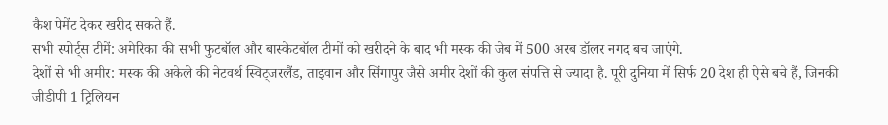कैश पेमेंट देकर खरीद सकते हैं.
सभी स्पोर्ट्स टीमें: अमेरिका की सभी फुटबॉल और बास्केटबॉल टीमों को खरीदने के बाद भी मस्क की जेब में 500 अरब डॉलर नगद बच जाएंगे.
देशों से भी अमीर: मस्क की अकेले की नेटवर्थ स्विट्जरलैंड, ताइवान और सिंगापुर जैसे अमीर देशों की कुल संपत्ति से ज्यादा है. पूरी दुनिया में सिर्फ 20 देश ही ऐसे बचे हैं, जिनकी जीडीपी 1 ट्रिलियन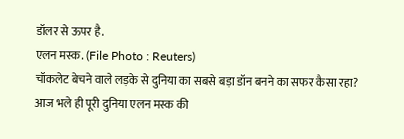डॉलर से ऊपर है.
एलन मस्क. (File Photo : Reuters)
चॉकलेट बेचने वाले लड़के से दुनिया का सबसे बड़ा डॉन बनने का सफर कैसा रहा?
आज भले ही पूरी दुनिया एलन मस्क की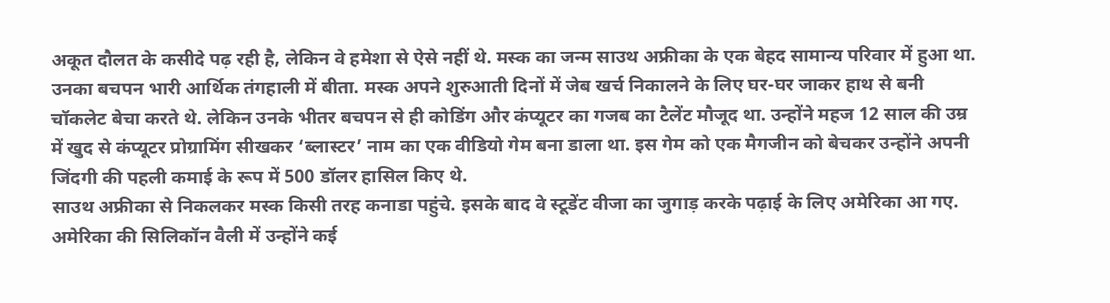अकूत दौलत के कसीदे पढ़ रही है, लेकिन वे हमेशा से ऐसे नहीं थे. मस्क का जन्म साउथ अफ्रीका के एक बेहद सामान्य परिवार में हुआ था. उनका बचपन भारी आर्थिक तंगहाली में बीता. मस्क अपने शुरुआती दिनों में जेब खर्च निकालने के लिए घर-घर जाकर हाथ से बनी चॉकलेट बेचा करते थे. लेकिन उनके भीतर बचपन से ही कोडिंग और कंप्यूटर का गजब का टैलेंट मौजूद था. उन्होंने महज 12 साल की उम्र में खुद से कंप्यूटर प्रोग्रामिंग सीखकर ‘ब्लास्टर’ नाम का एक वीडियो गेम बना डाला था. इस गेम को एक मैगजीन को बेचकर उन्होंने अपनी जिंदगी की पहली कमाई के रूप में 500 डॉलर हासिल किए थे.
साउथ अफ्रीका से निकलकर मस्क किसी तरह कनाडा पहुंचे. इसके बाद वे स्टूडेंट वीजा का जुगाड़ करके पढ़ाई के लिए अमेरिका आ गए. अमेरिका की सिलिकॉन वैली में उन्होंने कई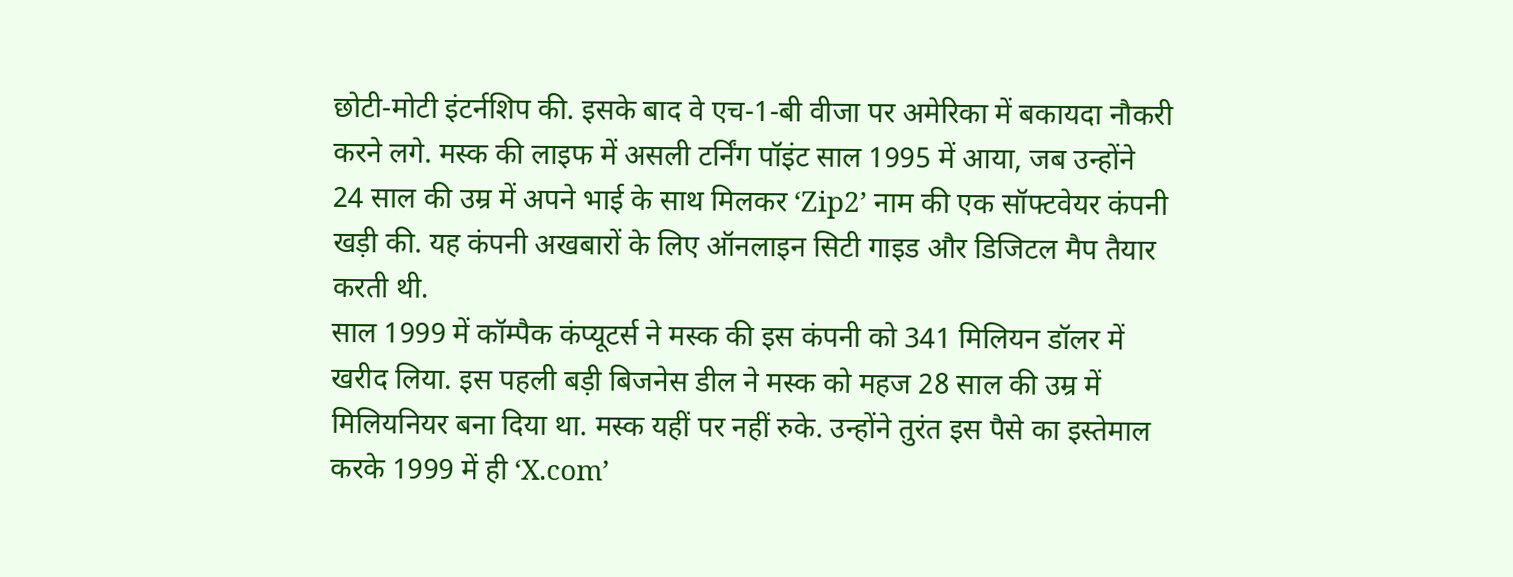छोटी-मोटी इंटर्नशिप की. इसके बाद वे एच-1-बी वीजा पर अमेरिका में बकायदा नौकरी करने लगे. मस्क की लाइफ में असली टर्निंग पॉइंट साल 1995 में आया, जब उन्होंने 24 साल की उम्र में अपने भाई के साथ मिलकर ‘Zip2’ नाम की एक सॉफ्टवेयर कंपनी खड़ी की. यह कंपनी अखबारों के लिए ऑनलाइन सिटी गाइड और डिजिटल मैप तैयार करती थी.
साल 1999 में कॉम्पैक कंप्यूटर्स ने मस्क की इस कंपनी को 341 मिलियन डॉलर में खरीद लिया. इस पहली बड़ी बिजनेस डील ने मस्क को महज 28 साल की उम्र में मिलियनियर बना दिया था. मस्क यहीं पर नहीं रुके. उन्होंने तुरंत इस पैसे का इस्तेमाल करके 1999 में ही ‘X.com’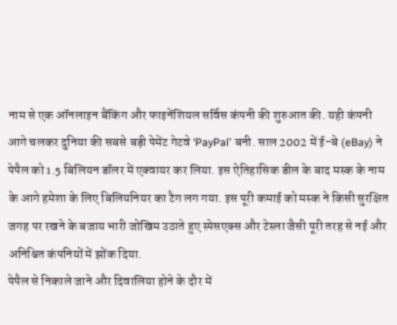नाम से एक ऑनलाइन बैंकिंग और फाइनेंशियल सर्विस कंपनी की शुरुआत की. यही कंपनी आगे चलकर दुनिया की सबसे बड़ी पेमेंट गेटवे ‘PayPal’ बनी. साल 2002 में ई-बे (eBay) ने पेपैल को 1.5 बिलियन डॉलर में एक्वायर कर लिया. इस ऐतिहासिक डील के बाद मस्क के नाम के आगे हमेशा के लिए बिलियनियर का टैग लग गया. इस पूरी कमाई को मस्क ने किसी सुरक्षित जगह पर रखने के बजाय भारी जोखिम उठाते हुए स्पेसएक्स और टेस्ला जैसी पूरी तरह से नई और अनिश्चित कंपनियों में झोंक दिया.
पेपैल से निकाले जाने और दिवालिया होने के दौर में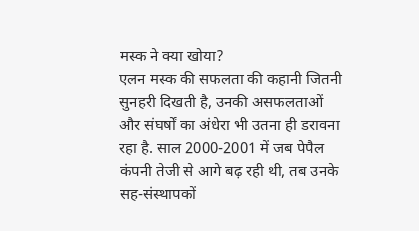मस्क ने क्या खोया?
एलन मस्क की सफलता की कहानी जितनी सुनहरी दिखती है, उनकी असफलताओं और संघर्षों का अंधेरा भी उतना ही डरावना रहा है. साल 2000-2001 में जब पेपैल कंपनी तेजी से आगे बढ़ रही थी, तब उनके सह-संस्थापकों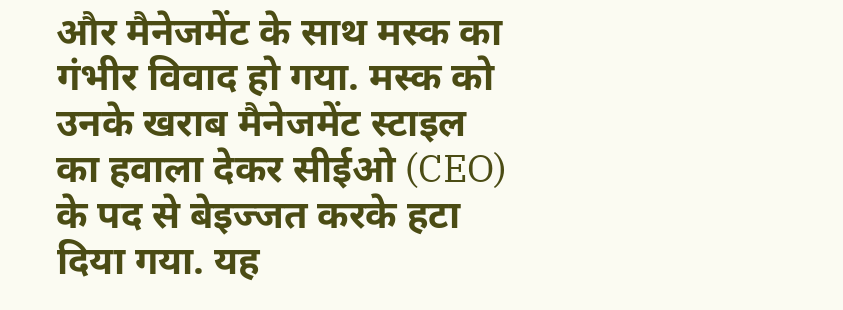और मैनेजमेंट के साथ मस्क का गंभीर विवाद हो गया. मस्क को उनके खराब मैनेजमेंट स्टाइल का हवाला देकर सीईओ (CEO) के पद से बेइज्जत करके हटा दिया गया. यह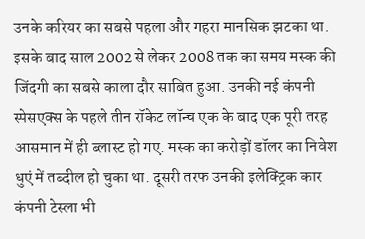उनके करियर का सबसे पहला और गहरा मानसिक झटका था.
इसके बाद साल 2002 से लेकर 2008 तक का समय मस्क की जिंदगी का सबसे काला दौर साबित हुआ. उनकी नई कंपनी स्पेसएक्स के पहले तीन रॉकेट लॉन्च एक के बाद एक पूरी तरह आसमान में ही ब्लास्ट हो गए. मस्क का करोड़ों डॉलर का निवेश धुएं में तब्दील हो चुका था. दूसरी तरफ उनकी इलेक्ट्रिक कार कंपनी टेस्ला भी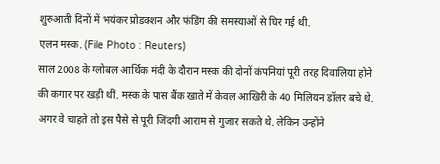शुरुआती दिनों में भयंकर प्रोडक्शन और फंडिंग की समस्याओं से घिर गई थी.
एलन मस्क. (File Photo : Reuters)
साल 2008 के ग्लोबल आर्थिक मंदी के दौरान मस्क की दोनों कंपनियां पूरी तरह दिवालिया होने की कगार पर खड़ी थीं. मस्क के पास बैंक खाते में केवल आखिरी के 40 मिलियन डॉलर बचे थे. अगर वे चाहते तो इस पैसे से पूरी जिंदगी आराम से गुजार सकते थे. लेकिन उन्होंने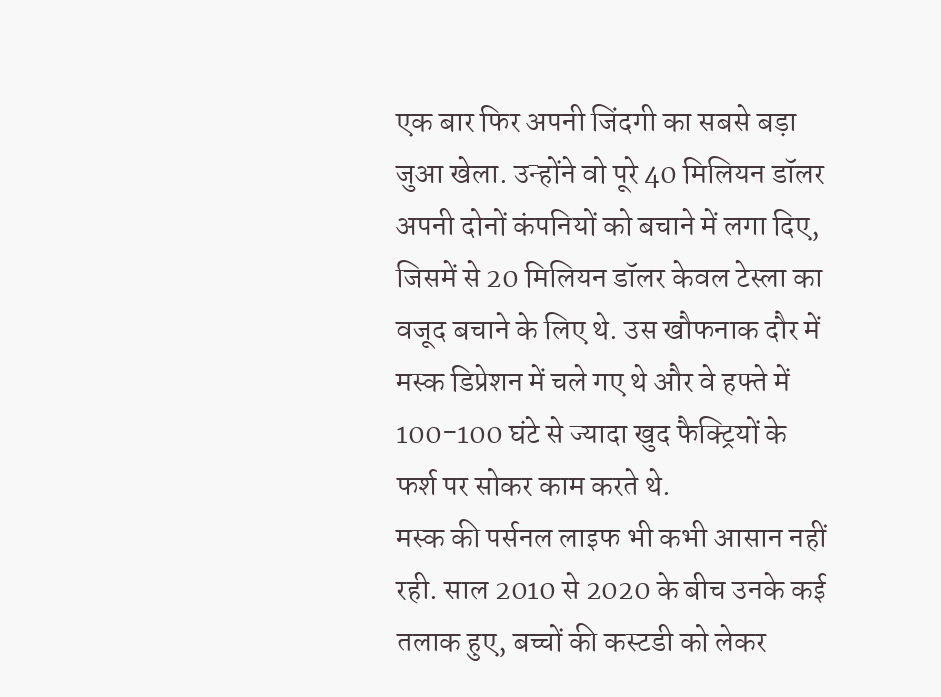एक बार फिर अपनी जिंदगी का सबसे बड़ा जुआ खेला. उन्होंने वो पूरे 40 मिलियन डॉलर अपनी दोनों कंपनियों को बचाने में लगा दिए, जिसमें से 20 मिलियन डॉलर केवल टेस्ला का वजूद बचाने के लिए थे. उस खौफनाक दौर में मस्क डिप्रेशन में चले गए थे और वे हफ्ते में 100-100 घंटे से ज्यादा खुद फैक्ट्रियों के फर्श पर सोकर काम करते थे.
मस्क की पर्सनल लाइफ भी कभी आसान नहीं रही. साल 2010 से 2020 के बीच उनके कई तलाक हुए, बच्चों की कस्टडी को लेकर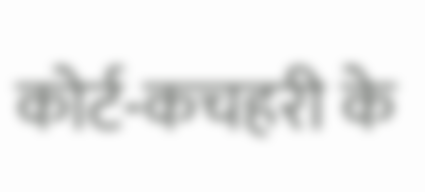कोर्ट-कचहरी के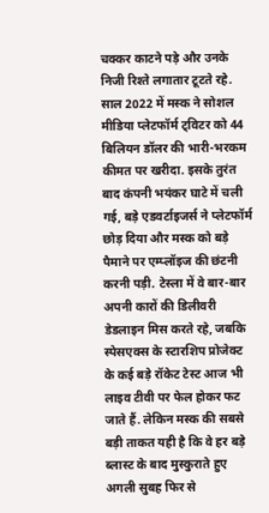चक्कर काटने पड़े और उनके निजी रिश्ते लगातार टूटते रहे. साल 2022 में मस्क ने सोशल मीडिया प्लेटफॉर्म ट्विटर को 44 बिलियन डॉलर की भारी-भरकम कीमत पर खरीदा. इसके तुरंत बाद कंपनी भयंकर घाटे में चली गई, बड़े एडवर्टाइजर्स ने प्लेटफॉर्म छोड़ दिया और मस्क को बड़े पैमाने पर एम्प्लॉइज की छंटनी करनी पड़ी. टेस्ला में वे बार-बार अपनी कारों की डिलीवरी डेडलाइन मिस करते रहे, जबकि स्पेसएक्स के स्टारशिप प्रोजेक्ट के कई बड़े रॉकेट टेस्ट आज भी लाइव टीवी पर फेल होकर फट जाते हैं. लेकिन मस्क की सबसे बड़ी ताकत यही है कि वे हर बड़े ब्लास्ट के बाद मुस्कुराते हुए अगली सुबह फिर से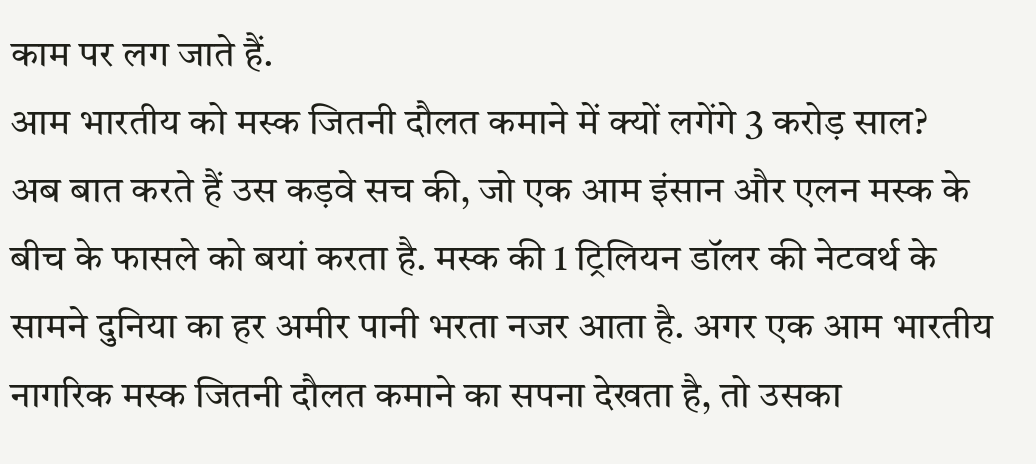काम पर लग जाते हैं.
आम भारतीय को मस्क जितनी दौलत कमाने में क्यों लगेंगे 3 करोड़ साल?
अब बात करते हैं उस कड़वे सच की, जो एक आम इंसान और एलन मस्क के बीच के फासले को बयां करता है. मस्क की 1 ट्रिलियन डॉलर की नेटवर्थ के सामने दुनिया का हर अमीर पानी भरता नजर आता है. अगर एक आम भारतीय नागरिक मस्क जितनी दौलत कमाने का सपना देखता है, तो उसका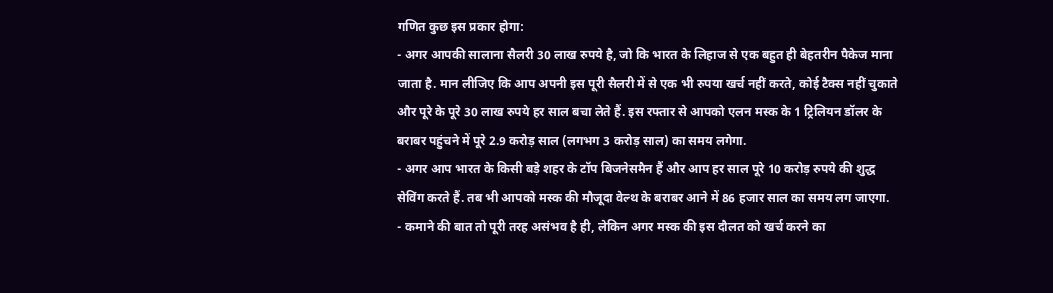गणित कुछ इस प्रकार होगा:
- अगर आपकी सालाना सैलरी 30 लाख रुपये है, जो कि भारत के लिहाज से एक बहुत ही बेहतरीन पैकेज माना जाता है. मान लीजिए कि आप अपनी इस पूरी सैलरी में से एक भी रुपया खर्च नहीं करते, कोई टैक्स नहीं चुकाते और पूरे के पूरे 30 लाख रुपये हर साल बचा लेते हैं. इस रफ्तार से आपको एलन मस्क के 1 ट्रिलियन डॉलर के बराबर पहुंचने में पूरे 2.9 करोड़ साल (लगभग 3 करोड़ साल) का समय लगेगा.
- अगर आप भारत के किसी बड़े शहर के टॉप बिजनेसमैन हैं और आप हर साल पूरे 10 करोड़ रुपये की शुद्ध सेविंग करते हैं. तब भी आपको मस्क की मौजूदा वेल्थ के बराबर आने में 86 हजार साल का समय लग जाएगा.
- कमाने की बात तो पूरी तरह असंभव है ही, लेकिन अगर मस्क की इस दौलत को खर्च करने का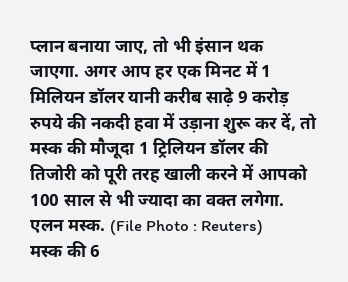प्लान बनाया जाए, तो भी इंसान थक जाएगा. अगर आप हर एक मिनट में 1 मिलियन डॉलर यानी करीब साढ़े 9 करोड़ रुपये की नकदी हवा में उड़ाना शुरू कर दें, तो मस्क की मौजूदा 1 ट्रिलियन डॉलर की तिजोरी को पूरी तरह खाली करने में आपको 100 साल से भी ज्यादा का वक्त लगेगा.
एलन मस्क. (File Photo : Reuters)
मस्क की 6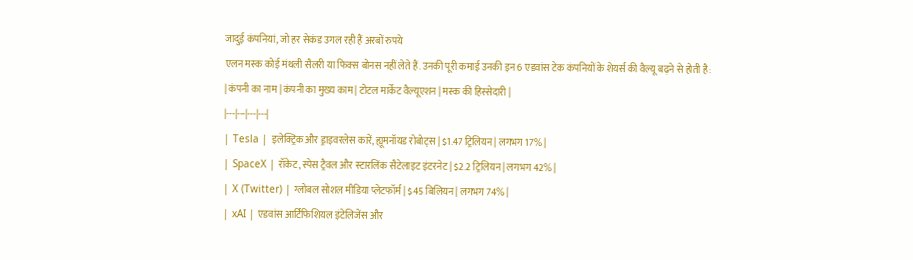जादुई कंपनियां, जो हर सेकंड उगल रही हैं अरबों रुपये
एलन मस्क कोई मंथली सैलरी या फिक्स बोनस नहीं लेते हैं. उनकी पूरी कमाई उनकी इन 6 एडवांस टेक कंपनियों के शेयर्स की वैल्यू बढ़ने से होती है:
| कंपनी का नाम | कंपनी का मुख्य काम | टोटल मार्केट वैल्यूएशन | मस्क की हिस्सेदारी |
|---|---|---|---|
| Tesla | इलेक्ट्रिक और ड्राइवरलेस कारें, ह्यूमनॉयड रोबोट्स | $1.47 ट्रिलियन | लगभग 17% |
| SpaceX | रॉकेट, स्पेस ट्रैवल और स्टारलिंक सैटेलाइट इंटरनेट | $2.2 ट्रिलियन | लगभग 42% |
| X (Twitter) | ग्लोबल सोशल मीडिया प्लेटफॉर्म | $45 बिलियन | लगभग 74% |
| xAI | एडवांस आर्टिफिशियल इंटेलिजेंस और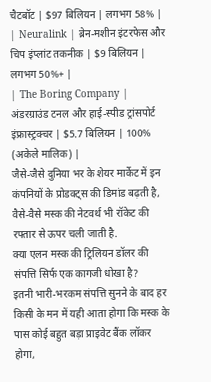चैटबॉट | $97 बिलियन | लगभग 58% |
| Neuralink | ब्रेन-मशीन इंटरफेस और चिप इंप्लांट तकनीक | $9 बिलियन | लगभग 50%+ |
| The Boring Company | अंडरग्राउंड टनल और हाई-स्पीड ट्रांसपोर्ट इंफ्रास्ट्रक्चर | $5.7 बिलियन | 100% (अकेले मालिक) |
जैसे-जैसे दुनिया भर के शेयर मार्केट में इन कंपनियों के प्रोडक्ट्स की डिमांड बढ़ती है, वैसे-वैसे मस्क की नेटवर्थ भी रॉकेट की रफ्तार से ऊपर चली जाती है.
क्या एलन मस्क की ट्रिलियन डॉलर की संपत्ति सिर्फ एक कागजी धोखा है?
इतनी भारी-भरकम संपत्ति सुनने के बाद हर किसी के मन में यही आता होगा कि मस्क के पास कोई बहुत बड़ा प्राइवेट बैंक लॉकर होगा,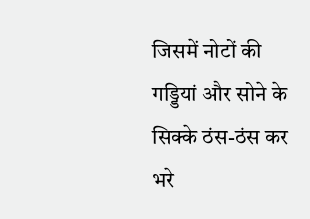जिसमें नोटों की गड्डियां और सोने के सिक्के ठंस-ठंस कर भरे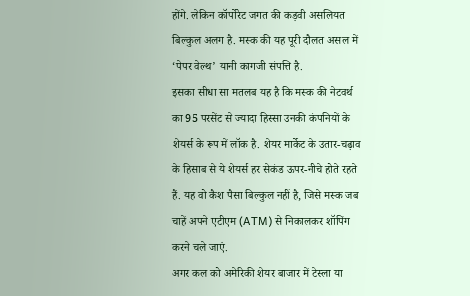होंगे. लेकिन कॉर्पोरेट जगत की कड़वी असलियत बिल्कुल अलग है. मस्क की यह पूरी दौलत असल में ‘पेपर वेल्थ’ यानी कागजी संपत्ति है.
इसका सीधा सा मतलब यह है कि मस्क की नेटवर्थ का 95 परसेंट से ज्यादा हिस्सा उनकी कंपनियों के शेयर्स के रूप में लॉक है. शेयर मार्केट के उतार-चढ़ाव के हिसाब से ये शेयर्स हर सेकंड ऊपर-नीचे होते रहते हैं. यह वो कैश पैसा बिल्कुल नहीं है, जिसे मस्क जब चाहें अपने एटीएम (ATM) से निकालकर शॉपिंग करने चले जाएं.
अगर कल को अमेरिकी शेयर बाजार में टेस्ला या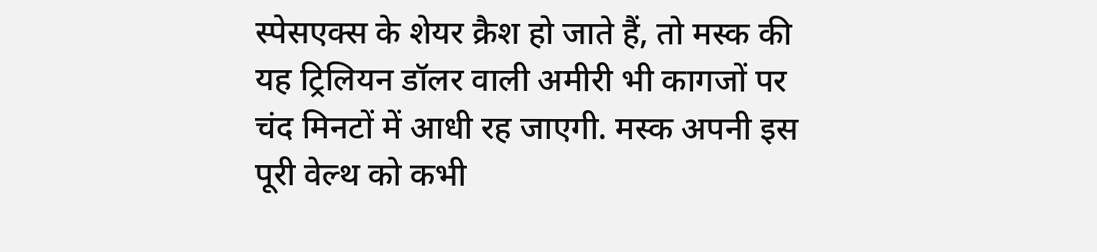स्पेसएक्स के शेयर क्रैश हो जाते हैं, तो मस्क की यह ट्रिलियन डॉलर वाली अमीरी भी कागजों पर चंद मिनटों में आधी रह जाएगी. मस्क अपनी इस पूरी वेल्थ को कभी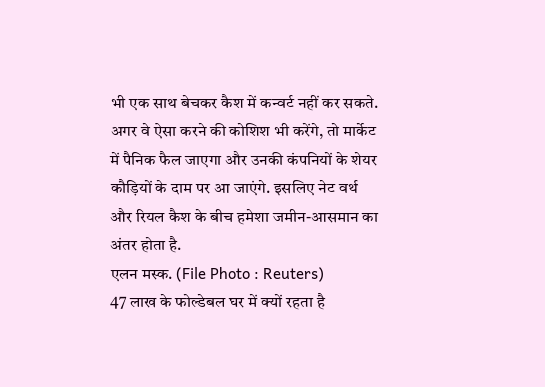भी एक साथ बेचकर कैश में कन्वर्ट नहीं कर सकते. अगर वे ऐसा करने की कोशिश भी करेंगे, तो मार्केट में पैनिक फैल जाएगा और उनकी कंपनियों के शेयर कौड़ियों के दाम पर आ जाएंगे. इसलिए नेट वर्थ और रियल कैश के बीच हमेशा जमीन-आसमान का अंतर होता है.
एलन मस्क. (File Photo : Reuters)
47 लाख के फोल्डेबल घर में क्यों रहता है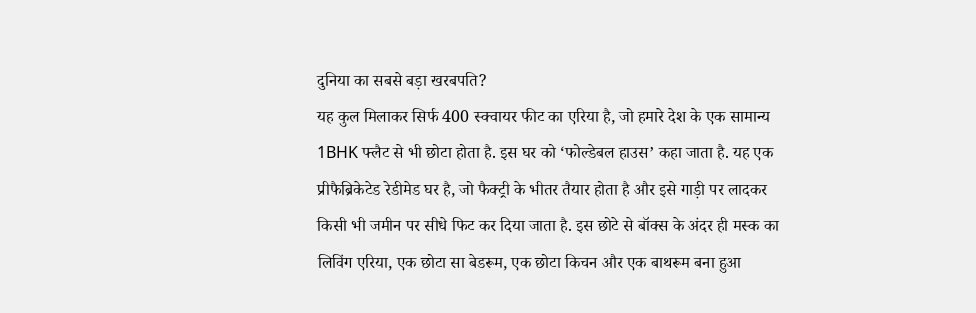दुनिया का सबसे बड़ा खरबपति?
यह कुल मिलाकर सिर्फ 400 स्क्वायर फीट का एरिया है, जो हमारे देश के एक सामान्य 1BHK फ्लैट से भी छोटा होता है. इस घर को ‘फोल्डेबल हाउस’ कहा जाता है. यह एक प्रीफैब्रिकेटेड रेडीमेड घर है, जो फैक्ट्री के भीतर तैयार होता है और इसे गाड़ी पर लादकर किसी भी जमीन पर सीधे फिट कर दिया जाता है. इस छोटे से बॉक्स के अंदर ही मस्क का लिविंग एरिया, एक छोटा सा बेडरूम, एक छोटा किचन और एक बाथरूम बना हुआ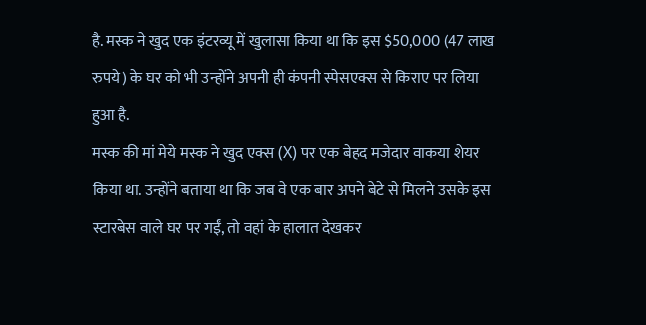है. मस्क ने खुद एक इंटरव्यू में खुलासा किया था कि इस $50,000 (47 लाख रुपये) के घर को भी उन्होंने अपनी ही कंपनी स्पेसएक्स से किराए पर लिया हुआ है.
मस्क की मां मेये मस्क ने खुद एक्स (X) पर एक बेहद मजेदार वाकया शेयर किया था. उन्होंने बताया था कि जब वे एक बार अपने बेटे से मिलने उसके इस स्टारबेस वाले घर पर गईं, तो वहां के हालात देखकर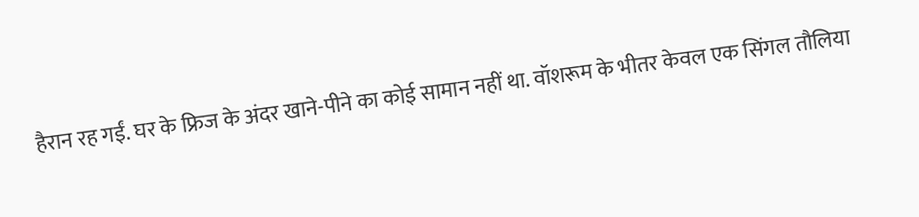हैरान रह गईं. घर के फ्रिज के अंदर खाने-पीने का कोई सामान नहीं था. वॉशरूम के भीतर केवल एक सिंगल तौलिया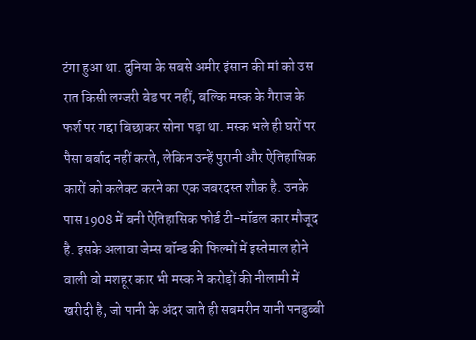टंगा हुआ था. दुनिया के सबसे अमीर इंसान की मां को उस रात किसी लग्जरी बेड पर नहीं, बल्कि मस्क के गैराज के फर्श पर गद्दा बिछाकर सोना पड़ा था. मस्क भले ही घरों पर पैसा बर्बाद नहीं करते, लेकिन उन्हें पुरानी और ऐतिहासिक कारों को कलेक्ट करने का एक जबरदस्त शौक है. उनके पास 1908 में बनी ऐतिहासिक फोर्ड टी-मॉडल कार मौजूद है. इसके अलावा जेम्स बॉन्ड की फिल्मों में इस्तेमाल होने वाली वो मशहूर कार भी मस्क ने करोड़ों की नीलामी में खरीदी है, जो पानी के अंदर जाते ही सबमरीन यानी पनडुब्बी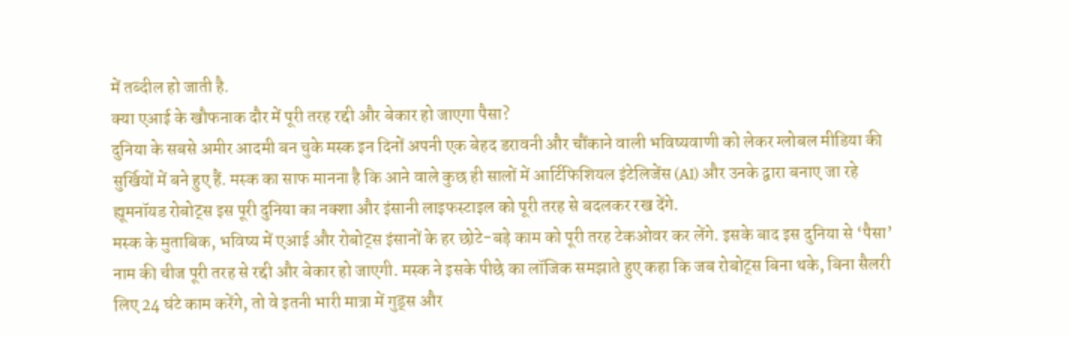में तब्दील हो जाती है.
क्या एआई के खौफनाक दौर में पूरी तरह रद्दी और बेकार हो जाएगा पैसा?
दुनिया के सबसे अमीर आदमी बन चुके मस्क इन दिनों अपनी एक बेहद डरावनी और चौंकाने वाली भविष्यवाणी को लेकर ग्लोबल मीडिया की सुर्खियों में बने हुए हैं. मस्क का साफ मानना है कि आने वाले कुछ ही सालों में आर्टिफिशियल इंटेलिजेंस (AI) और उनके द्वारा बनाए जा रहे ह्यूमनॉयड रोबोट्स इस पूरी दुनिया का नक्शा और इंसानी लाइफस्टाइल को पूरी तरह से बदलकर रख देंगे.
मस्क के मुताबिक, भविष्य में एआई और रोबोट्स इंसानों के हर छोटे-बड़े काम को पूरी तरह टेकओवर कर लेंगे. इसके बाद इस दुनिया से ‘पैसा’ नाम की चीज पूरी तरह से रद्दी और बेकार हो जाएगी. मस्क ने इसके पीछे का लॉजिक समझाते हुए कहा कि जब रोबोट्स बिना थके, बिना सैलरी लिए 24 घंटे काम करेंगे, तो वे इतनी भारी मात्रा में गुड्स और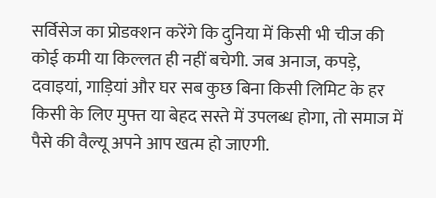सर्विसेज का प्रोडक्शन करेंगे कि दुनिया में किसी भी चीज की कोई कमी या किल्लत ही नहीं बचेगी. जब अनाज, कपड़े, दवाइयां, गाड़ियां और घर सब कुछ बिना किसी लिमिट के हर किसी के लिए मुफ्त या बेहद सस्ते में उपलब्ध होगा, तो समाज में पैसे की वैल्यू अपने आप खत्म हो जाएगी.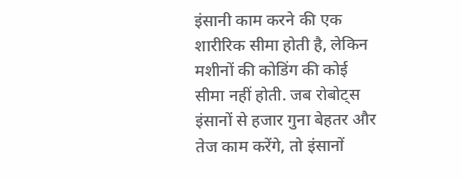इंसानी काम करने की एक शारीरिक सीमा होती है, लेकिन मशीनों की कोडिंग की कोई सीमा नहीं होती. जब रोबोट्स इंसानों से हजार गुना बेहतर और तेज काम करेंगे, तो इंसानों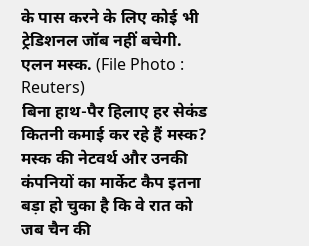के पास करने के लिए कोई भी ट्रेडिशनल जॉब नहीं बचेगी.
एलन मस्क. (File Photo : Reuters)
बिना हाथ-पैर हिलाए हर सेकंड कितनी कमाई कर रहे हैं मस्क?
मस्क की नेटवर्थ और उनकी कंपनियों का मार्केट कैप इतना बड़ा हो चुका है कि वे रात को जब चैन की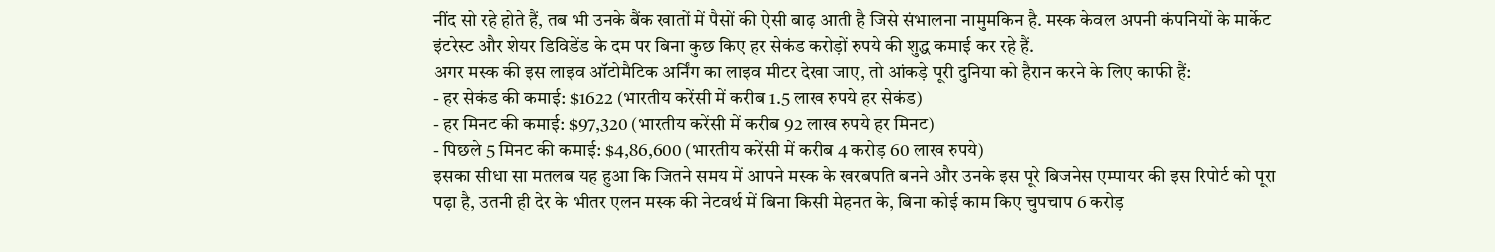नींद सो रहे होते हैं, तब भी उनके बैंक खातों में पैसों की ऐसी बाढ़ आती है जिसे संभालना नामुमकिन है. मस्क केवल अपनी कंपनियों के मार्केट इंटरेस्ट और शेयर डिविडेंड के दम पर बिना कुछ किए हर सेकंड करोड़ों रुपये की शुद्ध कमाई कर रहे हैं.
अगर मस्क की इस लाइव ऑटोमैटिक अर्निंग का लाइव मीटर देखा जाए, तो आंकड़े पूरी दुनिया को हैरान करने के लिए काफी हैं:
- हर सेकंड की कमाई: $1622 (भारतीय करेंसी में करीब 1.5 लाख रुपये हर सेकंड)
- हर मिनट की कमाई: $97,320 (भारतीय करेंसी में करीब 92 लाख रुपये हर मिनट)
- पिछले 5 मिनट की कमाई: $4,86,600 (भारतीय करेंसी में करीब 4 करोड़ 60 लाख रुपये)
इसका सीधा सा मतलब यह हुआ कि जितने समय में आपने मस्क के खरबपति बनने और उनके इस पूरे बिजनेस एम्पायर की इस रिपोर्ट को पूरा पढ़ा है, उतनी ही देर के भीतर एलन मस्क की नेटवर्थ में बिना किसी मेहनत के, बिना कोई काम किए चुपचाप 6 करोड़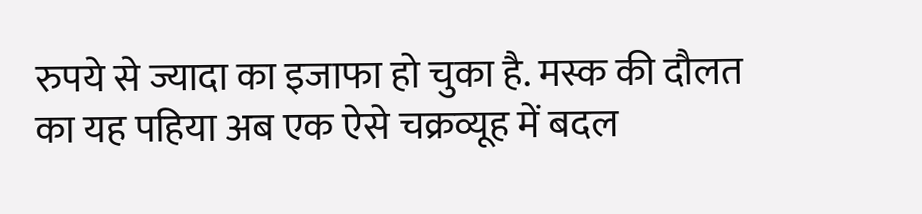रुपये से ज्यादा का इजाफा हो चुका है. मस्क की दौलत का यह पहिया अब एक ऐसे चक्रव्यूह में बदल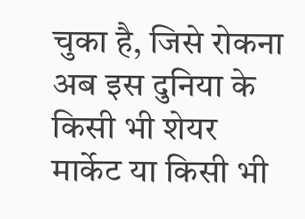चुका है, जिसे रोकना अब इस दुनिया के किसी भी शेयर मार्केट या किसी भी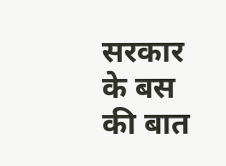सरकार के बस की बात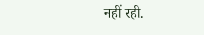नहीं रही.